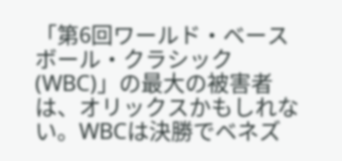「第6回ワールド・ベースボール・クラシック(WBC)」の最大の被害者は、オリックスかもしれない。WBCは決勝でベネズ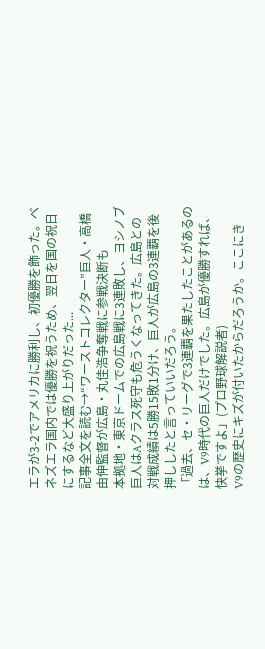エラが3-2でアメリカに勝利し、初優勝を飾った。ベネズエラ国内では優勝を祝うため、翌日を国の祝日にするなど大盛り上がりだった...
記事全文を読む→“ワーストコレクター”巨人・高橋由伸監督が広島・丸佳浩争奪戦に参戦決断も
本拠地・東京ドームでの広島戦に3連敗し、ヨシノブ巨人はAクラス死守も危うくなってきた。広島との対戦成績は5勝15敗1分け、巨人が広島の3連覇を後押ししたと言っていいだろう。
「過去、セ・リーグで3連覇を果たしたことがあるのは、V9時代の巨人だけでした。広島が優勝すれば、快挙ですよ」(プロ野球解説者)
V9の歴史にキズが付いたからだろうか。ここにき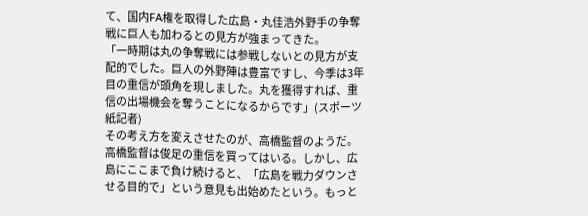て、国内FA権を取得した広島・丸佳浩外野手の争奪戦に巨人も加わるとの見方が強まってきた。
「一時期は丸の争奪戦には参戦しないとの見方が支配的でした。巨人の外野陣は豊富ですし、今季は3年目の重信が頭角を現しました。丸を獲得すれば、重信の出場機会を奪うことになるからです」(スポーツ紙記者)
その考え方を変えさせたのが、高橋監督のようだ。高橋監督は俊足の重信を買ってはいる。しかし、広島にここまで負け続けると、「広島を戦力ダウンさせる目的で」という意見も出始めたという。もっと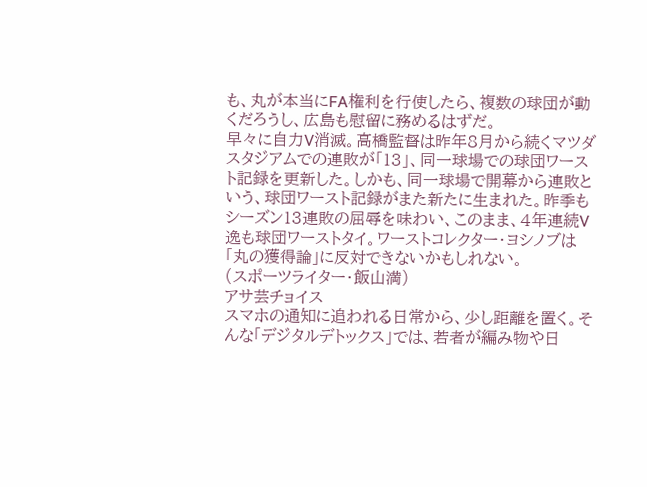も、丸が本当にFA権利を行使したら、複数の球団が動くだろうし、広島も慰留に務めるはずだ。
早々に自力V消滅。高橋監督は昨年8月から続くマツダスタジアムでの連敗が「13」、同一球場での球団ワースト記録を更新した。しかも、同一球場で開幕から連敗という、球団ワースト記録がまた新たに生まれた。昨季もシーズン13連敗の屈辱を味わい、このまま、4年連続V逸も球団ワーストタイ。ワーストコレクター・ヨシノブは「丸の獲得論」に反対できないかもしれない。
(スポーツライター・飯山満)
アサ芸チョイス
スマホの通知に追われる日常から、少し距離を置く。そんな「デジタルデトックス」では、若者が編み物や日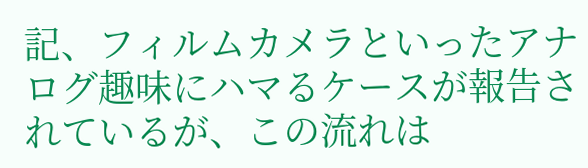記、フィルムカメラといったアナログ趣味にハマるケースが報告されているが、この流れは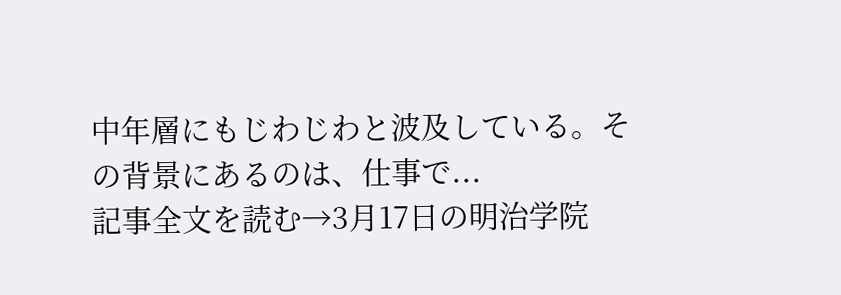中年層にもじわじわと波及している。その背景にあるのは、仕事で...
記事全文を読む→3月17日の明治学院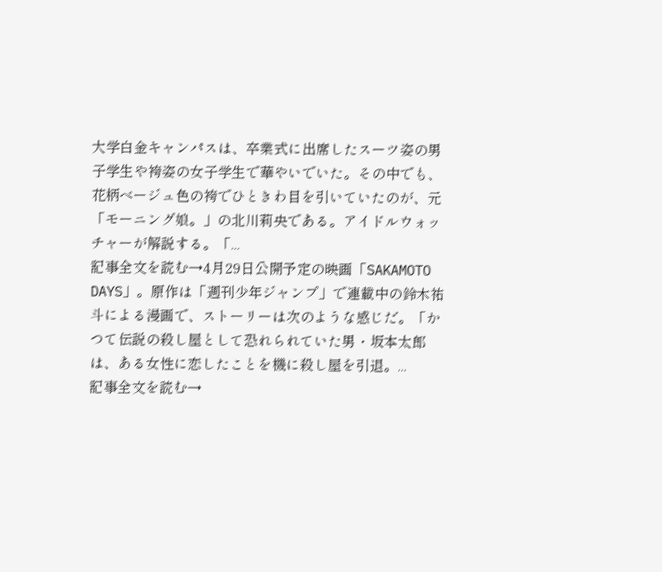大学白金キャンパスは、卒業式に出席したスーツ姿の男子学生や袴姿の女子学生で華やいでいた。その中でも、花柄ベージュ色の袴でひときわ目を引いていたのが、元「モーニング娘。」の北川莉央である。アイドルウォッチャーが解説する。「...
記事全文を読む→4月29日公開予定の映画「SAKAMOTO DAYS」。原作は「週刊少年ジャンプ」で連載中の鈴木祐斗による漫画で、ストーリーは次のような感じだ。「かつて伝説の殺し屋として恐れられていた男・坂本太郎は、ある女性に恋したことを機に殺し屋を引退。...
記事全文を読む→